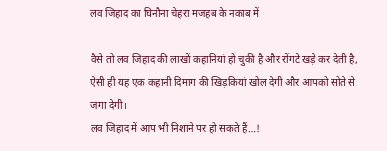लव जिहाद का घिनौना चेहरा मजहब के नकाब में

वैसे तो लव जिहाद की लाखों कहानियां हो चुकी है और रोंगटे खड़े कर देती है, ऐसी ही यह एक कहानी दिमाग की खिड़कियां खोल देगी और आपको सोते से जगा देगी।
लव जिहाद में आप भी निशाने पर हो सकते हैं…!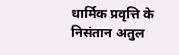धार्मिक प्रवृत्ति के निसंतान अतुल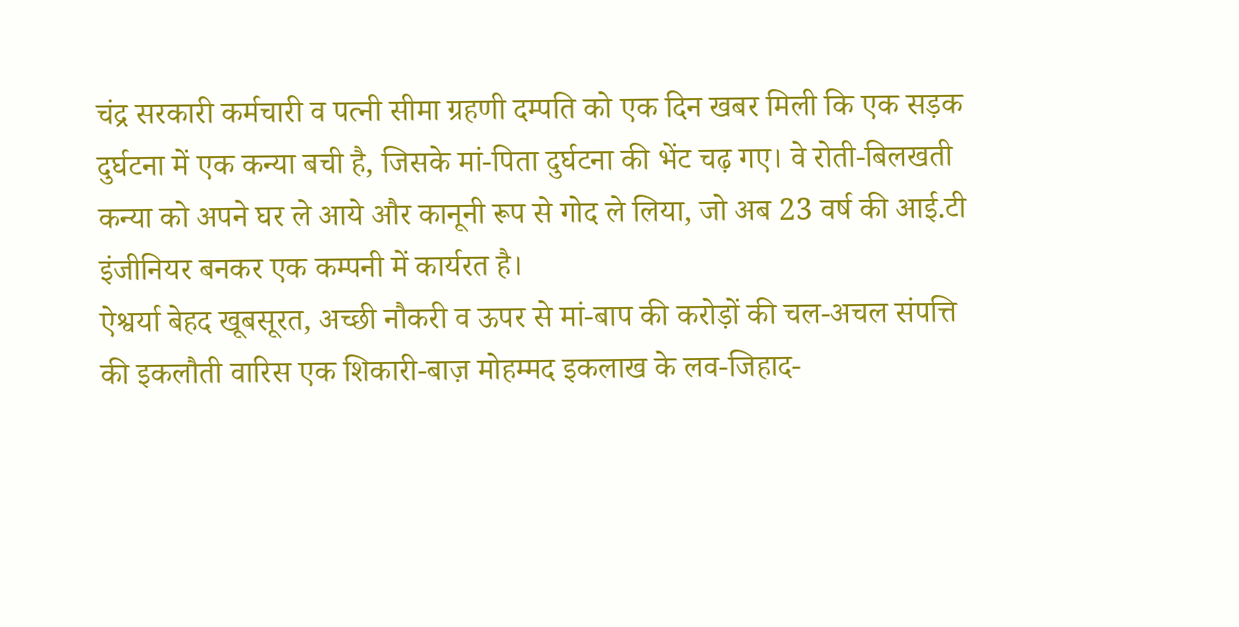चंद्र सरकारी कर्मचारी व पत्नी सीमा ग्रहणी दम्पति को एक दिन खबर मिली कि एक सड़क दुर्घटना में एक कन्या बची है, जिसके मां-पिता दुर्घटना की भेंट चढ़ गए। वे रोती-बिलखती कन्या को अपने घर ले आये और कानूनी रूप से गोद ले लिया, जो अब 23 वर्ष की आई.टी इंजीनियर बनकर एक कम्पनी में कार्यरत है।
ऐश्वर्या बेहद खूबसूरत, अच्छी नौकरी व ऊपर से मां-बाप की करोड़ों की चल-अचल संपत्ति की इकलौती वारिस एक शिकारी-बाज़ मोहम्मद इकलाख के लव-जिहाद-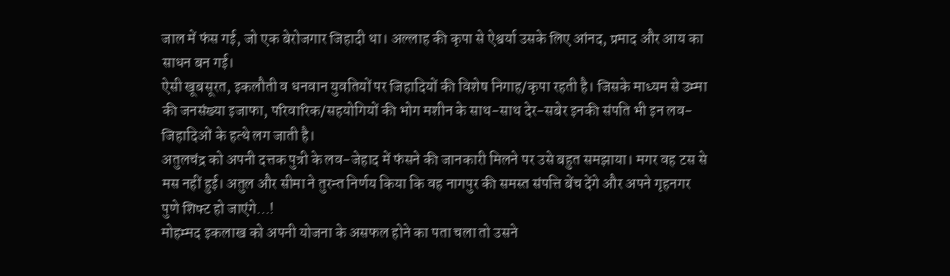जाल में फंस गई, जो एक बेरोजगार जिहादी था। अल्लाह की कृपा से ऐश्वर्या उसके लिए आंनद, प्रमाद और आय का साधन बन गई।
ऐसी खूबसूरत, इकलौती व धनवान युवतियों पर जिहादियों की विशेष निगाह/कृपा रहती है। जिसके माध्यम से उम्मा की जनसंख्या इजाफा, परिवारिक/सहयोगियों की भोग मशीन के साथ-साथ देर-सबेर इनकी संपति भी इन लव-जिहादिओं के हत्थे लग जाती है।
अतुलचंद्र को अपनी दत्तक पुत्री के लव-जेहाद में फंसने की जानकारी मिलने पर उसे बहुत समझाया। मगर वह टस से मस नहीं हुई। अतुल और सीमा ने तुरन्त निर्णय किया कि वह नागपुर की समस्त संपत्ति बेंच देंगे और अपने गृहनगर पुणे शिफ्ट हो जाएंगे…!
मोहम्मद इकलाख को अपनी योजना के असफल होने का पता चला तो उसने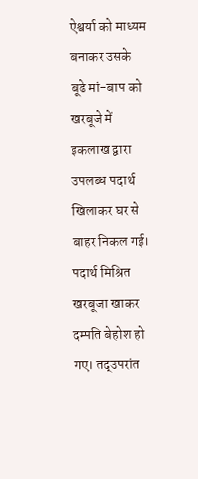ऐश्वर्या को माध्यम बनाकर उसके बूढे मां-बाप को खरबूजे में इकलाख द्वारा उपलब्ध पदार्थ खिलाकर घर से बाहर निकल गई। पदार्थ मिश्रित खरबूजा खाकर दम्पति बेहोश हो गए। तद्उपरांत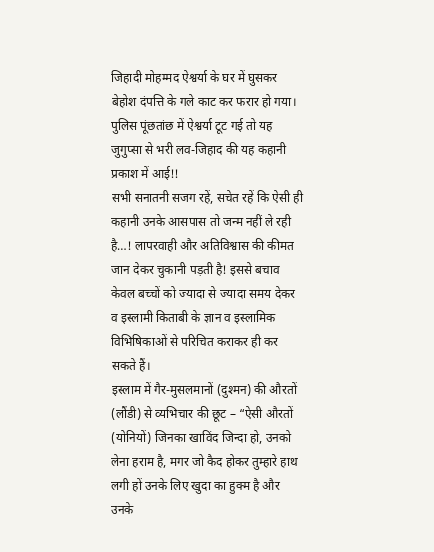जिहादी मोहम्मद ऐश्वर्या के घर में घुसकर बेहोश दंपत्ति के गले काट कर फरार हो गया।
पुलिस पूंछतांछ में ऐश्वर्या टूट गई तो यह जुगुप्सा से भरी लव-जिहाद की यह कहानी प्रकाश में आई!!
सभी सनातनी सजग रहें, सचेत रहें कि ऐसी ही कहानी उनके आसपास तो जन्म नहीं ले रही है…! लापरवाही और अतिविश्वास की कीमत जान देकर चुकानी पड़ती है! इससे बचाव केवल बच्चों को ज्यादा से ज्यादा समय देकर व इस्लामी किताबी के ज्ञान व इस्लामिक विभिषिकाओं से परिचित कराकर ही कर सकते हैं।
इस्लाम में गैर-मुसलमानों (दुश्मन) की औरतों (लौंडी) से व्यभिचार की छूट – “ऐसी औरतों (योनियों) जिनका खाविंद जिन्दा हो, उनको लेना हराम है, मगर जो कैद होकर तुम्हारे हाथ लगी हों उनके लिए खुदा का हुक्म है और उनके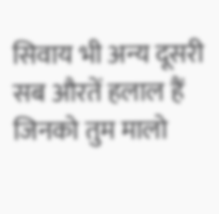सिवाय भी अन्य दूसरी सब औरतें हलाल हैं जिनको तुम मालो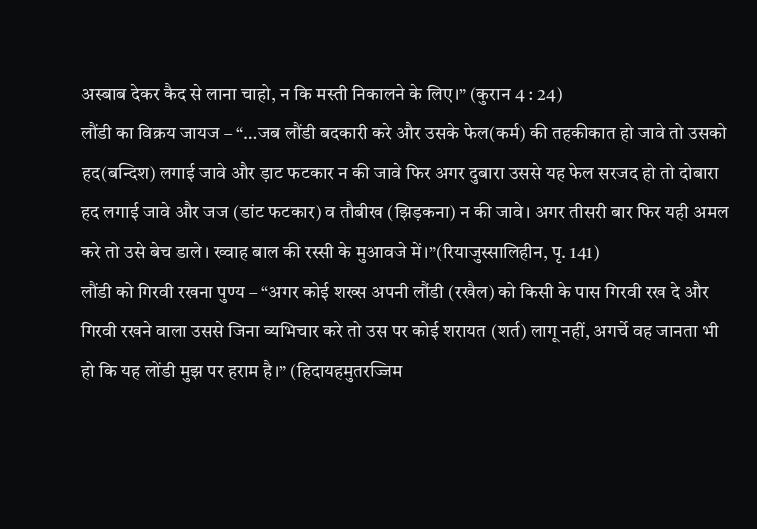अस्बाब देकर कैद से लाना चाहो, न कि मस्ती निकालने के लिए।” (कुरान 4 : 24)
लौंडी का विक्रय जायज – “…जब लौंडी बदकारी करे और उसके फेल(कर्म) की तहकीकात हो जावे तो उसको हद(बन्दिश) लगाई जावे और ड़ाट फटकार न की जावे फिर अगर दुबारा उससे यह फेल सरजद हो तो दोबारा हद लगाई जावे और जज (डांट फटकार) व तौबीख (झिड़कना) न की जावे। अगर तीसरी बार फिर यही अमल करे तो उसे बेच डाले। ख्वाह बाल की रस्सी के मुआवजे में।”(रियाजुस्सालिहीन, पृ. 141)
लौंडी को गिरवी रखना पुण्य – “अगर कोई शख्स अपनी लौंडी (रखैल) को किसी के पास गिरवी रख दे और गिरवी रखने वाला उससे जिना व्यभिचार करे तो उस पर कोई शरायत (शर्त) लागू नहीं, अगर्चे वह जानता भी हो कि यह लोंडी मुझ पर हराम है।” (हिदायहमुतरज्जिम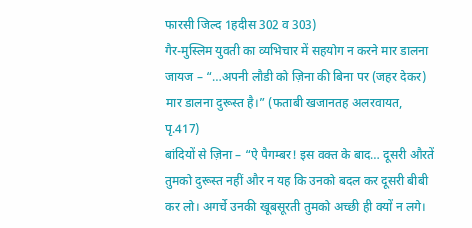फारसी जिल्द 1हदीस 302 व 303)
गैर-मुस्लिम युवती का व्यभिचार में सहयोग न करने मार डालना जायज – “…अपनी लौडी को ज़िना की बिना पर (जहर देकर) मार डालना दुरूस्त है।” (फताबी खजानतह अलरवायत, पृ.417)
बांदियों से ज़िना – “ऐ पैगम्बर! इस वक्त के बाद… दूसरी औरतें तुमको दुरूस्त नहीं और न यह कि उनको बदल कर दूसरी बीबी कर लो। अगर्चे उनकी खूबसूरती तुमको अच्छी ही क्यों न लगे।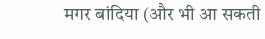मगर बांदिया (और भी आ सकती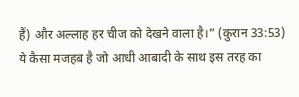हैं) और अल्लाह हर चीज को देखने वाला है।” (कुरान 33:53)
ये कैसा मजहब है जो आधी आबादी के साथ इस तरह का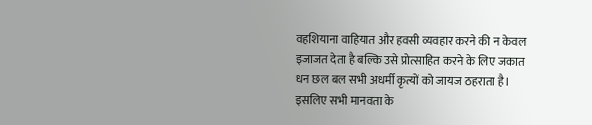वहशियाना वाहियात और हवसी व्यवहार करने की न केवल इजाजत देता है बल्कि उसे प्रोत्साहित करने के लिए जकात धन छल बल सभी अधर्मी कृत्यों को जायज ठहराता है।
इसलिए सभी मानवता के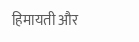हिमायती और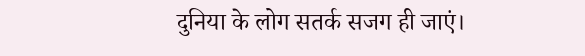दुनिया के लोग सतर्क सजग ही जाएं।